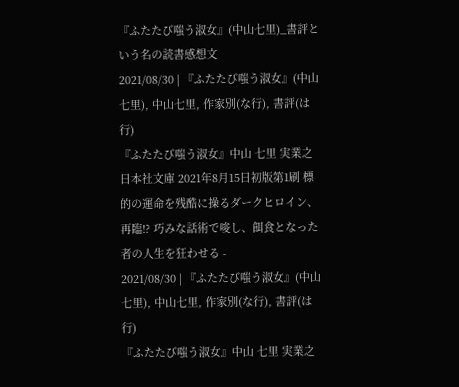『ふたたび嗤う淑女』(中山七里)_書評という名の読書感想文
2021/08/30 | 『ふたたび嗤う淑女』(中山七里), 中山七里, 作家別(な行), 書評(は行)
『ふたたび嗤う淑女』中山 七里 実業之日本社文庫 2021年8月15日初版第1刷 標的の運命を残酷に操るダークヒロイン、再臨!? 巧みな話術で唆し、餌食となった者の人生を狂わせる -
2021/08/30 | 『ふたたび嗤う淑女』(中山七里), 中山七里, 作家別(な行), 書評(は行)
『ふたたび嗤う淑女』中山 七里 実業之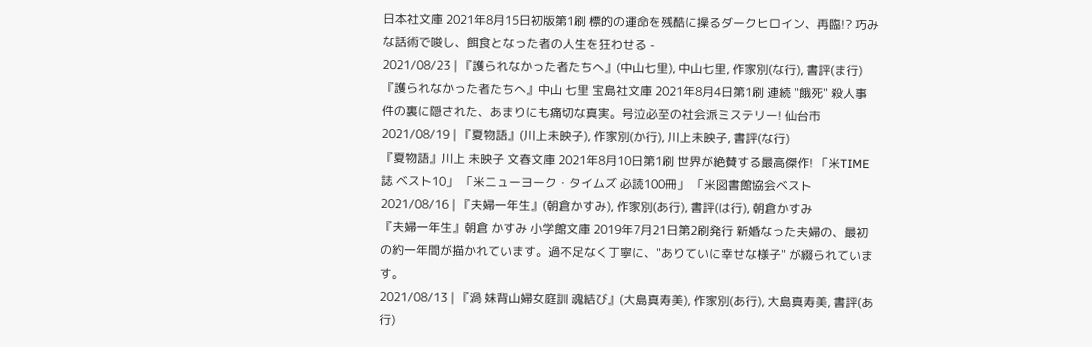日本社文庫 2021年8月15日初版第1刷 標的の運命を残酷に操るダークヒロイン、再臨!? 巧みな話術で唆し、餌食となった者の人生を狂わせる -
2021/08/23 | 『護られなかった者たちへ』(中山七里), 中山七里, 作家別(な行), 書評(ま行)
『護られなかった者たちへ』中山 七里 宝島社文庫 2021年8月4日第1刷 連続 "餓死" 殺人事件の裏に隠された、あまりにも痛切な真実。号泣必至の社会派ミステリー! 仙台市
2021/08/19 | 『夏物語』(川上未映子), 作家別(か行), 川上未映子, 書評(な行)
『夏物語』川上 未映子 文春文庫 2021年8月10日第1刷 世界が絶賛する最高傑作! 「米TIME誌 ベスト10」 「米ニューヨーク・タイムズ 必読100冊」 「米図書館協会ベスト
2021/08/16 | 『夫婦一年生』(朝倉かすみ), 作家別(あ行), 書評(は行), 朝倉かすみ
『夫婦一年生』朝倉 かすみ 小学館文庫 2019年7月21日第2刷発行 新婚なった夫婦の、最初の約一年間が描かれています。過不足なく丁寧に、"ありていに幸せな様子" が綴られています。
2021/08/13 | 『渦 妹背山婦女庭訓 魂結び』(大島真寿美), 作家別(あ行), 大島真寿美, 書評(あ行)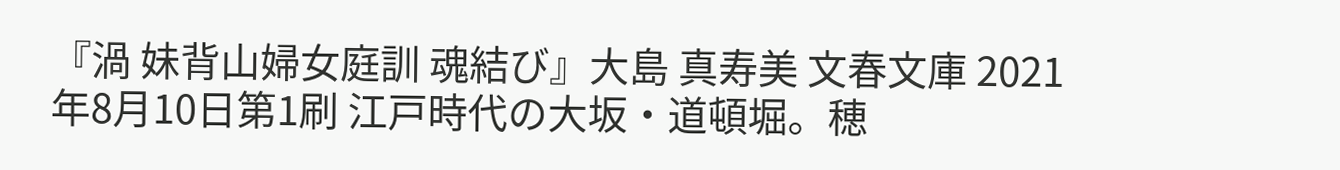『渦 妹背山婦女庭訓 魂結び』大島 真寿美 文春文庫 2021年8月10日第1刷 江戸時代の大坂・道頓堀。穂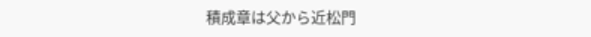積成章は父から近松門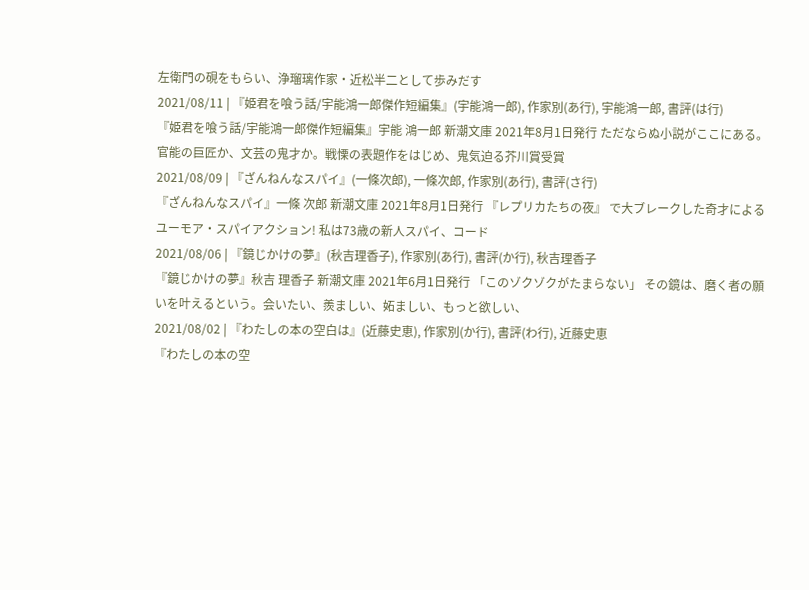左衛門の硯をもらい、浄瑠璃作家・近松半二として歩みだす
2021/08/11 | 『姫君を喰う話/宇能鴻一郎傑作短編集』(宇能鴻一郎), 作家別(あ行), 宇能鴻一郎, 書評(は行)
『姫君を喰う話/宇能鴻一郎傑作短編集』宇能 鴻一郎 新潮文庫 2021年8月1日発行 ただならぬ小説がここにある。官能の巨匠か、文芸の鬼才か。戦慄の表題作をはじめ、鬼気迫る芥川賞受賞
2021/08/09 | 『ざんねんなスパイ』(一條次郎), 一條次郎, 作家別(あ行), 書評(さ行)
『ざんねんなスパイ』一條 次郎 新潮文庫 2021年8月1日発行 『レプリカたちの夜』 で大ブレークした奇才によるユーモア・スパイアクション! 私は73歳の新人スパイ、コード
2021/08/06 | 『鏡じかけの夢』(秋吉理香子), 作家別(あ行), 書評(か行), 秋吉理香子
『鏡じかけの夢』秋吉 理香子 新潮文庫 2021年6月1日発行 「このゾクゾクがたまらない」 その鏡は、磨く者の願いを叶えるという。会いたい、羨ましい、妬ましい、もっと欲しい、
2021/08/02 | 『わたしの本の空白は』(近藤史恵), 作家別(か行), 書評(わ行), 近藤史恵
『わたしの本の空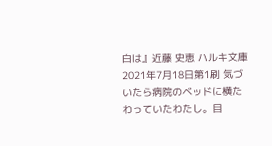白は』近藤 史恵 ハルキ文庫 2021年7月18日第1刷 気づいたら病院のベッドに横たわっていたわたし。目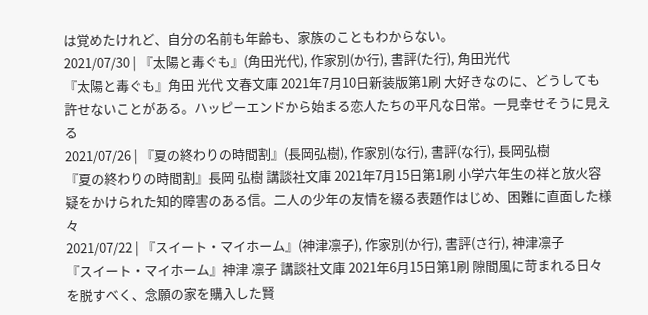は覚めたけれど、自分の名前も年齢も、家族のこともわからない。
2021/07/30 | 『太陽と毒ぐも』(角田光代), 作家別(か行), 書評(た行), 角田光代
『太陽と毒ぐも』角田 光代 文春文庫 2021年7月10日新装版第1刷 大好きなのに、どうしても許せないことがある。ハッピーエンドから始まる恋人たちの平凡な日常。一見幸せそうに見える
2021/07/26 | 『夏の終わりの時間割』(長岡弘樹), 作家別(な行), 書評(な行), 長岡弘樹
『夏の終わりの時間割』長岡 弘樹 講談社文庫 2021年7月15日第1刷 小学六年生の祥と放火容疑をかけられた知的障害のある信。二人の少年の友情を綴る表題作はじめ、困難に直面した様々
2021/07/22 | 『スイート・マイホーム』(神津凛子), 作家別(か行), 書評(さ行), 神津凛子
『スイート・マイホーム』神津 凛子 講談社文庫 2021年6月15日第1刷 隙間風に苛まれる日々を脱すべく、念願の家を購入した賢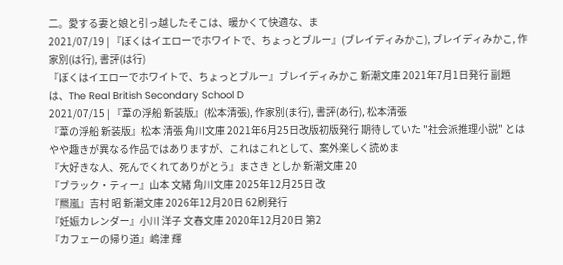二。愛する妻と娘と引っ越したそこは、暖かくて快適な、ま
2021/07/19 | 『ぼくはイエローでホワイトで、ちょっとブルー』(ブレイディみかこ), ブレイディみかこ, 作家別(は行), 書評(は行)
『ぼくはイエローでホワイトで、ちょっとブルー』ブレイディみかこ 新潮文庫 2021年7月1日発行 副題は、The Real British Secondary School D
2021/07/15 | 『葦の浮船 新装版』(松本清張), 作家別(ま行), 書評(あ行), 松本清張
『葦の浮船 新装版』松本 清張 角川文庫 2021年6月25日改版初版発行 期待していた "社会派推理小説" とはやや趣きが異なる作品ではありますが、これはこれとして、案外楽しく読めま
『大好きな人、死んでくれてありがとう』まさき としか 新潮文庫 20
『ブラック・ティー』山本 文緒 角川文庫 2025年12月25日 改
『羆嵐』吉村 昭 新潮文庫 2026年12月20日 62刷発行
『妊娠カレンダー』小川 洋子 文春文庫 2020年12月20日 第2
『カフェーの帰り道』嶋津 輝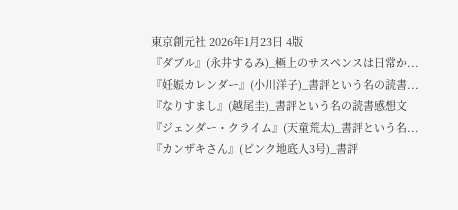東京創元社 2026年1月23日 4版
『ダブル』(永井するみ)_極上のサスペンスは日常か...
『妊娠カレンダー』(小川洋子)_書評という名の読書...
『なりすまし』(越尾圭)_書評という名の読書感想文
『ジェンダー・クライム』(天童荒太)_書評という名...
『カンザキさん』(ピンク地底人3号)_書評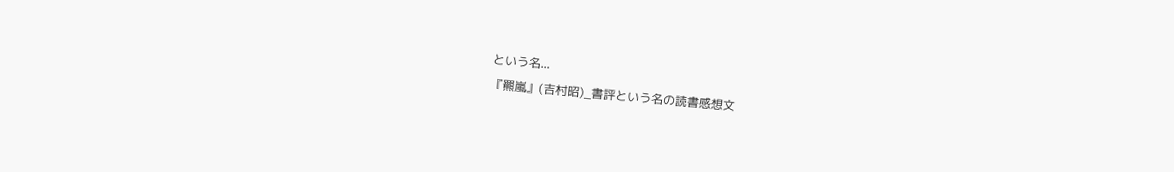という名...
『羆嵐』(吉村昭)_書評という名の読書感想文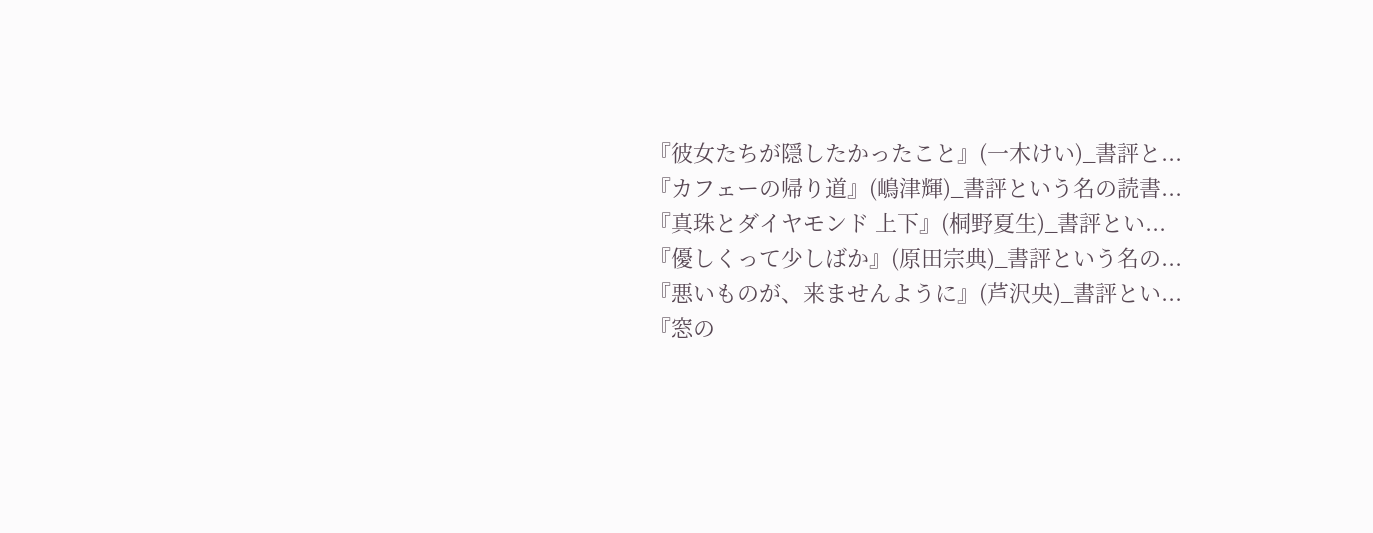『彼女たちが隠したかったこと』(一木けい)_書評と...
『カフェーの帰り道』(嶋津輝)_書評という名の読書...
『真珠とダイヤモンド 上下』(桐野夏生)_書評とい...
『優しくって少しばか』(原田宗典)_書評という名の...
『悪いものが、来ませんように』(芦沢央)_書評とい...
『窓の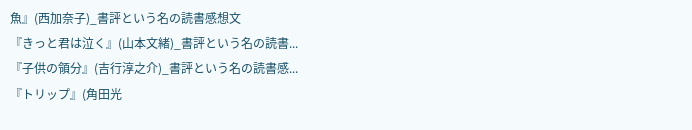魚』(西加奈子)_書評という名の読書感想文
『きっと君は泣く』(山本文緒)_書評という名の読書...
『子供の領分』(吉行淳之介)_書評という名の読書感...
『トリップ』(角田光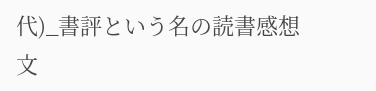代)_書評という名の読書感想文